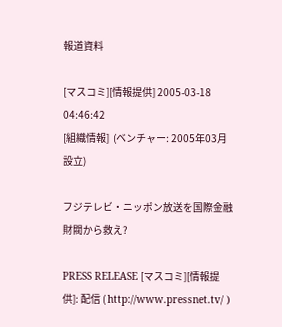報道資料

[マスコミ][情報提供] 2005-03-18 04:46:42
[組織情報]  (ベンチャー: 2005年03月設立)

フジテレビ・ニッポン放送を国際金融財閥から救え?

PRESS RELEASE [マスコミ][情報提供]: 配信 ( http://www.pressnet.tv/ )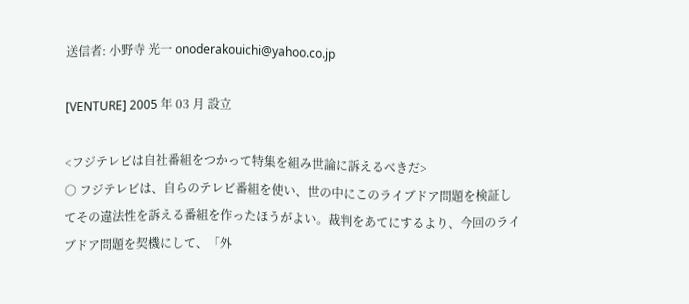送信者: 小野寺 光一 onoderakouichi@yahoo.co.jp

[VENTURE] 2005 年 03 月 設立

<フジテレビは自社番組をつかって特集を組み世論に訴えるべきだ>
○ フジテレビは、自らのテレビ番組を使い、世の中にこのライブドア問題を検証し
てその違法性を訴える番組を作ったほうがよい。裁判をあてにするより、今回のライ
ブドア問題を契機にして、「外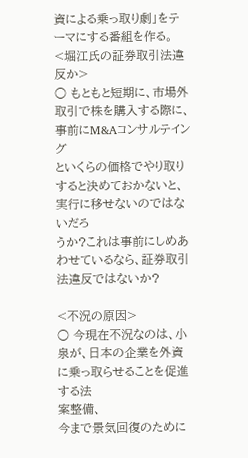資による乗っ取り劇」をテーマにする番組を作る。
<堀江氏の証券取引法違反か>
○ もともと短期に、市場外取引で株を購入する際に、事前にM&Aコンサルテイング
といくらの価格でやり取りすると決めておかないと、実行に移せないのではないだろ
うか?これは事前にしめあわせているなら、証券取引法違反ではないか?

<不況の原因>
○ 今現在不況なのは、小泉が、日本の企業を外資に乗っ取らせることを促進する法
案整備、
今まで景気回復のために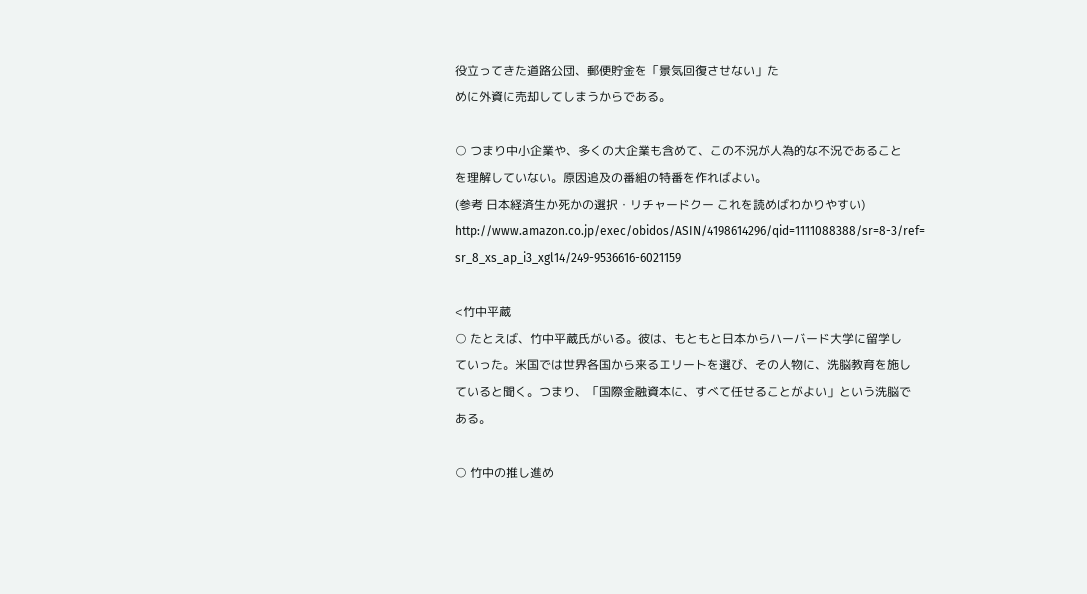役立ってきた道路公団、郵便貯金を「景気回復させない」た
めに外資に売却してしまうからである。

○ つまり中小企業や、多くの大企業も含めて、この不況が人為的な不況であること
を理解していない。原因追及の番組の特番を作ればよい。
(参考 日本経済生か死かの選択・リチャードクー これを読めばわかりやすい)
http://www.amazon.co.jp/exec/obidos/ASIN/4198614296/qid=1111088388/sr=8-3/ref=
sr_8_xs_ap_i3_xgl14/249-9536616-6021159

<竹中平蔵
○ たとえば、竹中平蔵氏がいる。彼は、もともと日本からハーバード大学に留学し
ていった。米国では世界各国から来るエリートを選び、その人物に、洗脳教育を施し
ていると聞く。つまり、「国際金融資本に、すべて任せることがよい」という洗脳で
ある。

○ 竹中の推し進め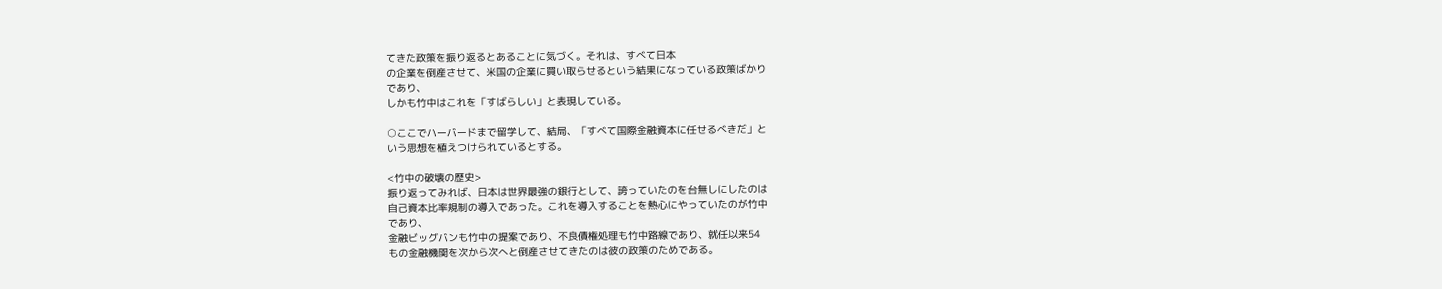てきた政策を振り返るとあることに気づく。それは、すべて日本
の企業を倒産させて、米国の企業に買い取らせるという結果になっている政策ばかり
であり、
しかも竹中はこれを「すばらしい」と表現している。

○ここでハーバードまで留学して、結局、「すべて国際金融資本に任せるべきだ」と
いう思想を植えつけられているとする。

<竹中の破壊の歴史>
振り返ってみれば、日本は世界最強の銀行として、誇っていたのを台無しにしたのは
自己資本比率規制の導入であった。これを導入することを熱心にやっていたのが竹中
であり、
金融ビッグバンも竹中の提案であり、不良債権処理も竹中路線であり、就任以来54
もの金融機関を次から次へと倒産させてきたのは彼の政策のためである。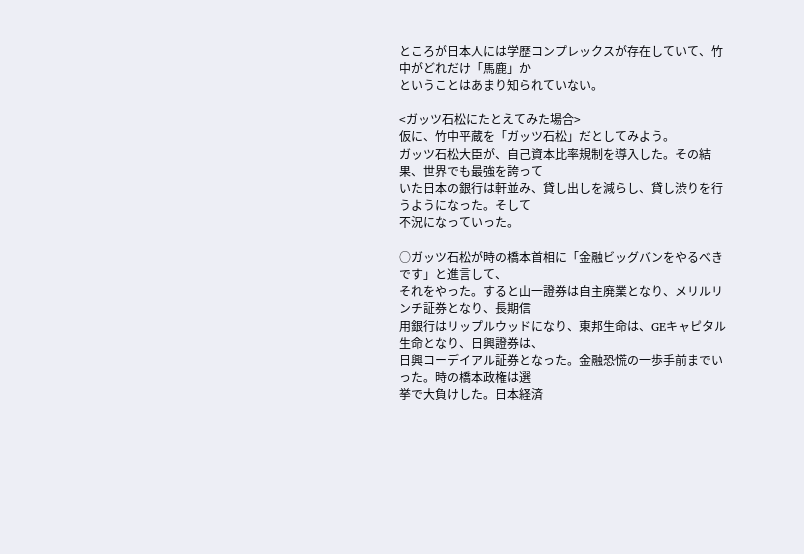ところが日本人には学歴コンプレックスが存在していて、竹中がどれだけ「馬鹿」か
ということはあまり知られていない。

<ガッツ石松にたとえてみた場合>
仮に、竹中平蔵を「ガッツ石松」だとしてみよう。
ガッツ石松大臣が、自己資本比率規制を導入した。その結果、世界でも最強を誇って
いた日本の銀行は軒並み、貸し出しを減らし、貸し渋りを行うようになった。そして
不況になっていった。

○ガッツ石松が時の橋本首相に「金融ビッグバンをやるべきです」と進言して、
それをやった。すると山一證券は自主廃業となり、メリルリンチ証券となり、長期信
用銀行はリップルウッドになり、東邦生命は、GEキャピタル生命となり、日興證券は、
日興コーデイアル証券となった。金融恐慌の一歩手前までいった。時の橋本政権は選
挙で大負けした。日本経済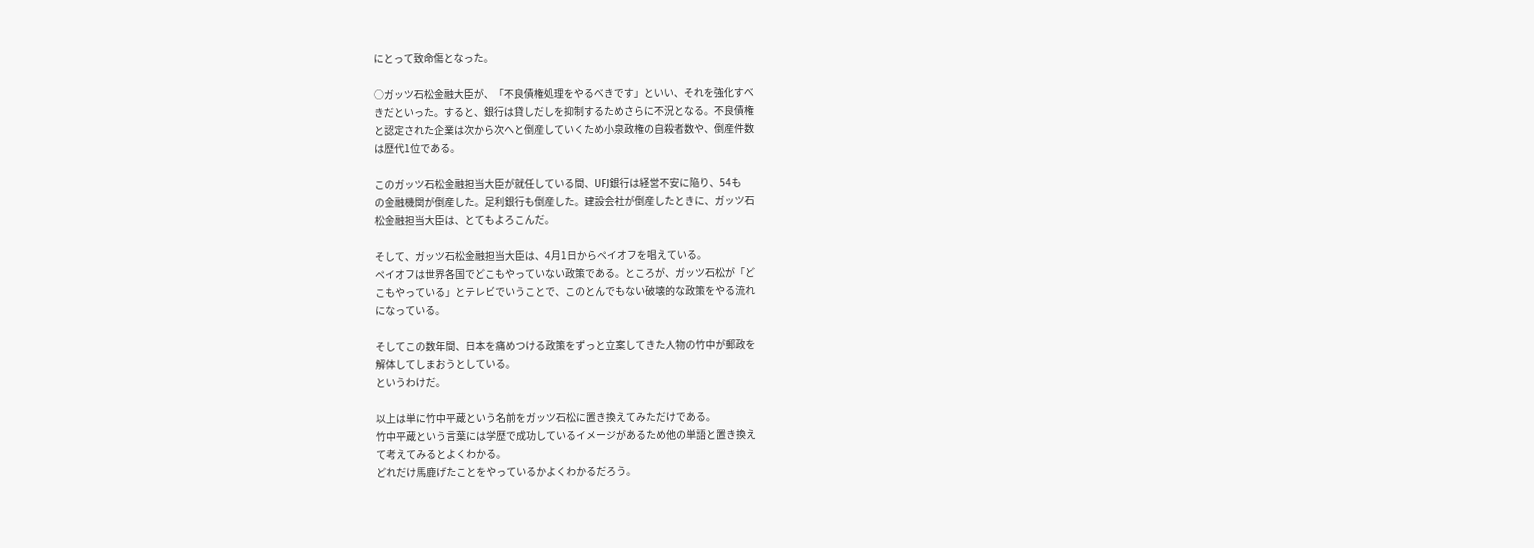にとって致命傷となった。

○ガッツ石松金融大臣が、「不良債権処理をやるべきです」といい、それを強化すべ
きだといった。すると、銀行は貸しだしを抑制するためさらに不況となる。不良債権
と認定された企業は次から次へと倒産していくため小泉政権の自殺者数や、倒産件数
は歴代1位である。

このガッツ石松金融担当大臣が就任している間、UFJ銀行は経営不安に陥り、54も
の金融機関が倒産した。足利銀行も倒産した。建設会社が倒産したときに、ガッツ石
松金融担当大臣は、とてもよろこんだ。

そして、ガッツ石松金融担当大臣は、4月1日からペイオフを唱えている。
ペイオフは世界各国でどこもやっていない政策である。ところが、ガッツ石松が「ど
こもやっている」とテレビでいうことで、このとんでもない破壊的な政策をやる流れ
になっている。

そしてこの数年間、日本を痛めつける政策をずっと立案してきた人物の竹中が郵政を
解体してしまおうとしている。
というわけだ。

以上は単に竹中平蔵という名前をガッツ石松に置き換えてみただけである。
竹中平蔵という言葉には学歴で成功しているイメージがあるため他の単語と置き換え
て考えてみるとよくわかる。
どれだけ馬鹿げたことをやっているかよくわかるだろう。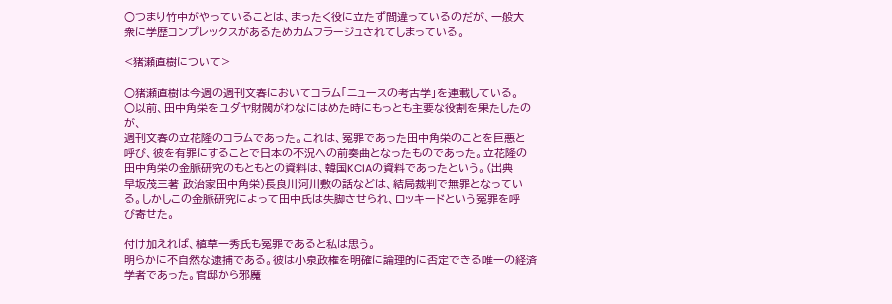○つまり竹中がやっていることは、まったく役に立たず間違っているのだが、一般大
衆に学歴コンプレックスがあるためカムフラージュされてしまっている。

<猪瀬直樹について>

○猪瀬直樹は今週の週刊文春においてコラム「ニュースの考古学」を連載している。
○以前、田中角栄をユダヤ財閥がわなにはめた時にもっとも主要な役割を果たしたの
が、
週刊文春の立花隆のコラムであった。これは、冤罪であった田中角栄のことを巨悪と
呼び、彼を有罪にすることで日本の不況への前奏曲となったものであった。立花隆の
田中角栄の金脈研究のもともとの資料は、韓国KCIAの資料であったという。(出典
早坂茂三著 政治家田中角栄)長良川河川敷の話などは、結局裁判で無罪となってい
る。しかしこの金脈研究によって田中氏は失脚させられ、ロッキードという冤罪を呼
び寄せた。

付け加えれば、植草一秀氏も冤罪であると私は思う。
明らかに不自然な逮捕である。彼は小泉政権を明確に論理的に否定できる唯一の経済
学者であった。官邸から邪魔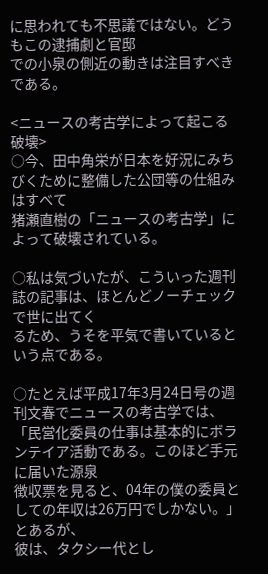に思われても不思議ではない。どうもこの逮捕劇と官邸
での小泉の側近の動きは注目すべきである。

<ニュースの考古学によって起こる破壊>
○今、田中角栄が日本を好況にみちびくために整備した公団等の仕組みはすべて
猪瀬直樹の「ニュースの考古学」によって破壊されている。

○私は気づいたが、こういった週刊誌の記事は、ほとんどノーチェックで世に出てく
るため、うそを平気で書いているという点である。

○たとえば平成17年3月24日号の週刊文春でニュースの考古学では、
「民営化委員の仕事は基本的にボランテイア活動である。このほど手元に届いた源泉
徴収票を見ると、04年の僕の委員としての年収は26万円でしかない。」とあるが、
彼は、タクシー代とし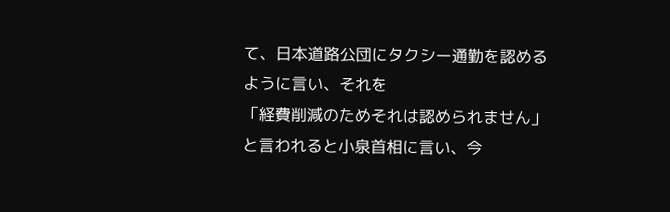て、日本道路公団にタクシー通勤を認めるように言い、それを
「経費削減のためそれは認められません」と言われると小泉首相に言い、今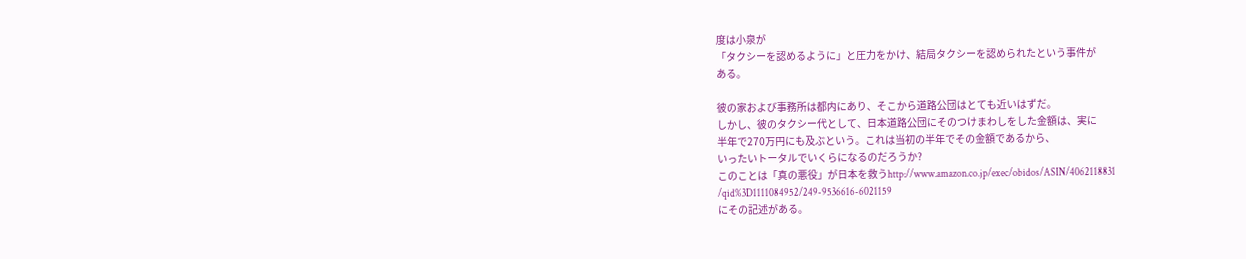度は小泉が
「タクシーを認めるように」と圧力をかけ、結局タクシーを認められたという事件が
ある。

彼の家および事務所は都内にあり、そこから道路公団はとても近いはずだ。
しかし、彼のタクシー代として、日本道路公団にそのつけまわしをした金額は、実に
半年で270万円にも及ぶという。これは当初の半年でその金額であるから、
いったいトータルでいくらになるのだろうか?
このことは「真の悪役」が日本を救うhttp://www.amazon.co.jp/exec/obidos/ASIN/4062118831
/qid%3D1111084952/249-9536616-6021159
にその記述がある。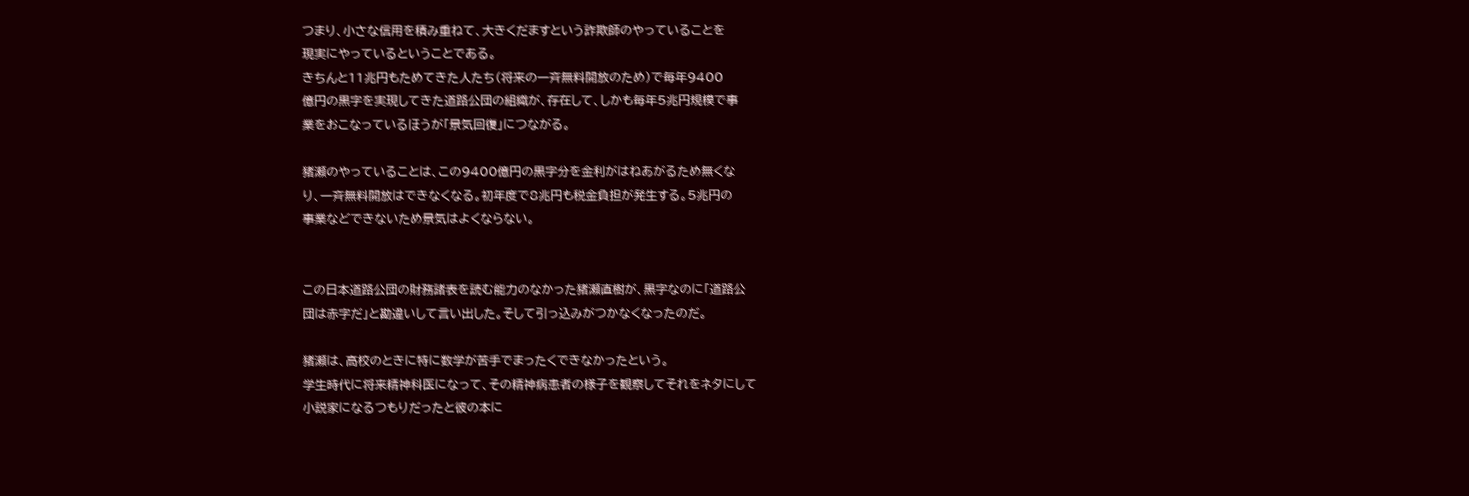つまり、小さな信用を積み重ねて、大きくだますという詐欺師のやっていることを
現実にやっているということである。
きちんと11兆円もためてきた人たち(将来の一斉無料開放のため)で毎年9400
億円の黒字を実現してきた道路公団の組織が、存在して、しかも毎年5兆円規模で事
業をおこなっているほうが「景気回復」につながる。

猪瀬のやっていることは、この9400億円の黒字分を金利がはねあがるため無くな
り、一斉無料開放はできなくなる。初年度で8兆円も税金負担が発生する。5兆円の
事業などできないため景気はよくならない。


この日本道路公団の財務諸表を読む能力のなかった猪瀬直樹が、黒字なのに「道路公
団は赤字だ」と勘違いして言い出した。そして引っ込みがつかなくなったのだ。

猪瀬は、高校のときに特に数学が苦手でまったくできなかったという。
学生時代に将来精神科医になって、その精神病患者の様子を観察してそれをネタにして
小説家になるつもりだったと彼の本に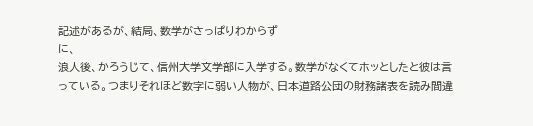記述があるが、結局、数学がさっぱりわからず
に、
浪人後、かろうじて、信州大学文学部に入学する。数学がなくてホッとしたと彼は言
っている。つまりそれほど数字に弱い人物が、日本道路公団の財務諸表を読み間違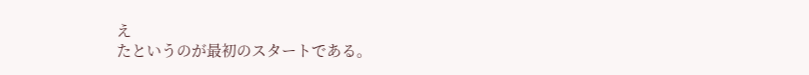え
たというのが最初のスタートである。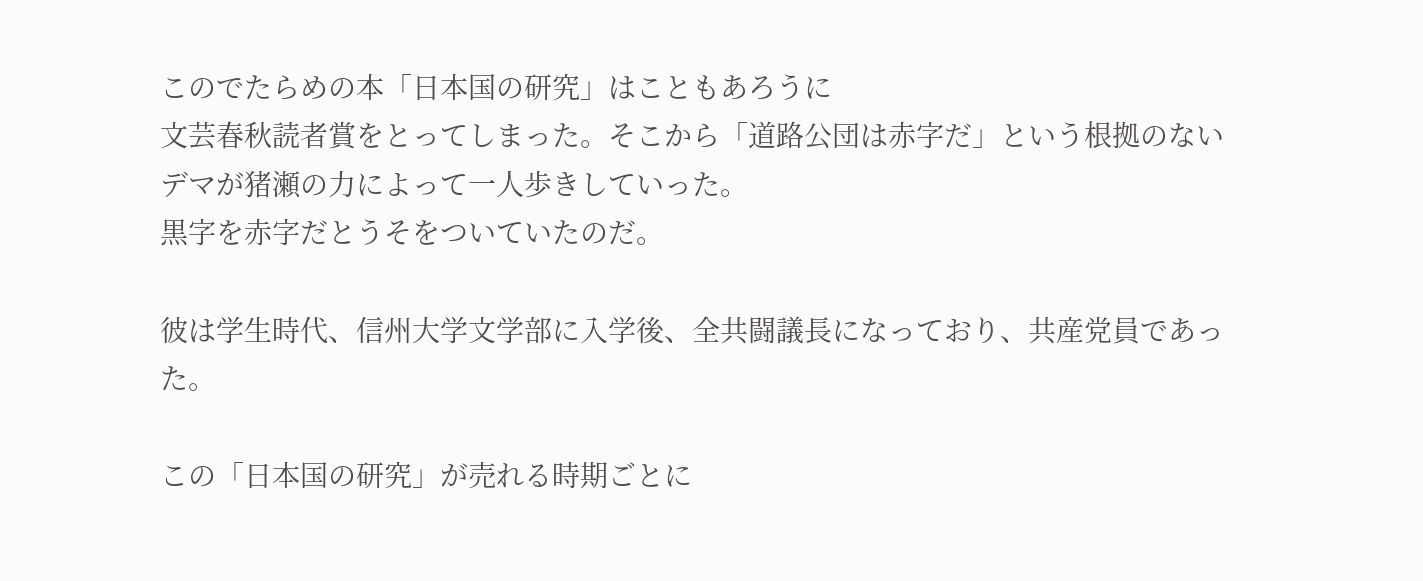このでたらめの本「日本国の研究」はこともあろうに
文芸春秋読者賞をとってしまった。そこから「道路公団は赤字だ」という根拠のない
デマが猪瀬の力によって一人歩きしていった。
黒字を赤字だとうそをついていたのだ。

彼は学生時代、信州大学文学部に入学後、全共闘議長になっており、共産党員であっ
た。

この「日本国の研究」が売れる時期ごとに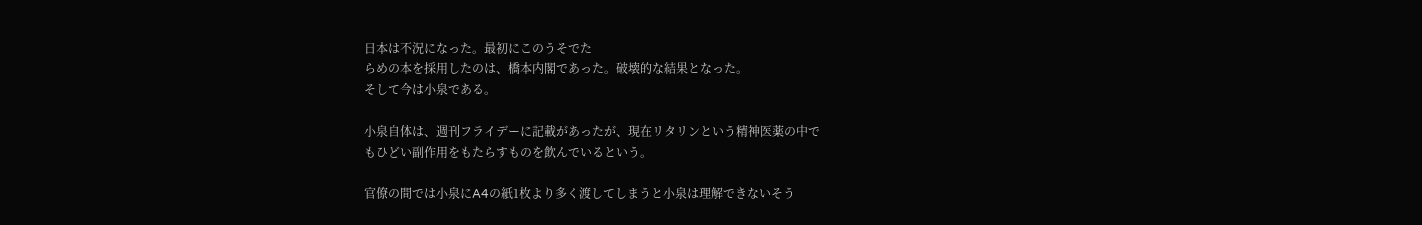日本は不況になった。最初にこのうそでた
らめの本を採用したのは、橋本内閣であった。破壊的な結果となった。
そして今は小泉である。

小泉自体は、週刊フライデーに記載があったが、現在リタリンという精神医薬の中で
もひどい副作用をもたらすものを飲んでいるという。

官僚の間では小泉にA4の紙1枚より多く渡してしまうと小泉は理解できないそう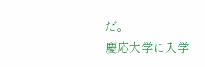だ。
慶応大学に入学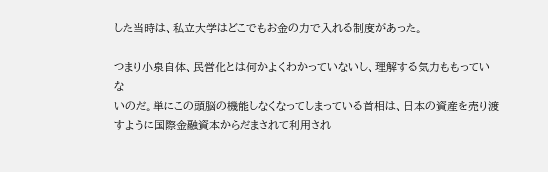した当時は、私立大学はどこでもお金の力で入れる制度があった。

つまり小泉自体、民営化とは何かよくわかっていないし、理解する気力ももっていな
いのだ。単にこの頭脳の機能しなくなってしまっている首相は、日本の資産を売り渡
すように国際金融資本からだまされて利用され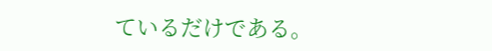ているだけである。